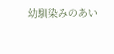幼馴染みのあい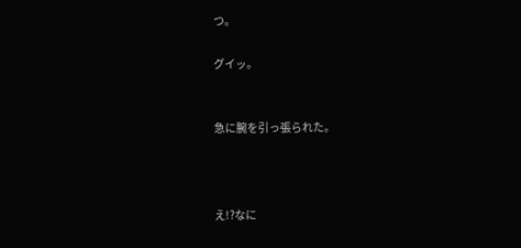つ。

グイッ。


急に腕を引っ張られた。



え!?なに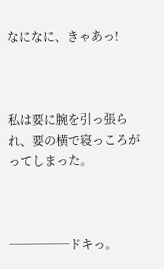なになに、きゃあっ!



私は要に腕を引っ張られ、要の横で寝っころがってしまった。



─────ドキっ。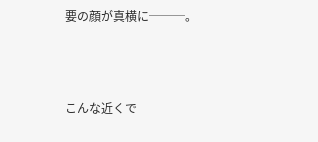要の顔が真横に───。



こんな近くで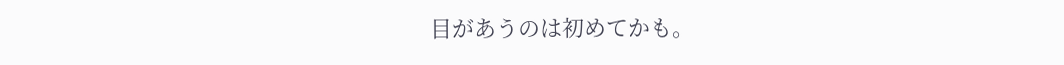目があうのは初めてかも。